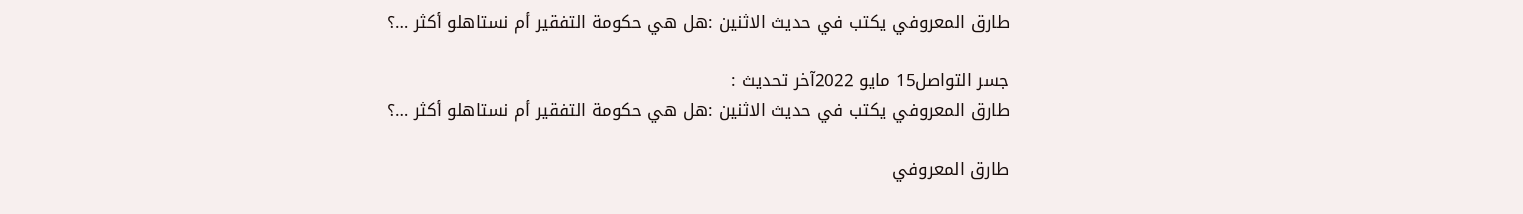طارق المعروفي يكتب في حديث الاثنين :هل هي حكومة التفقير أم نستاهلو أكثر …؟

جسر التواصل15 مايو 2022آخر تحديث :
طارق المعروفي يكتب في حديث الاثنين :هل هي حكومة التفقير أم نستاهلو أكثر …؟

طارق المعروفي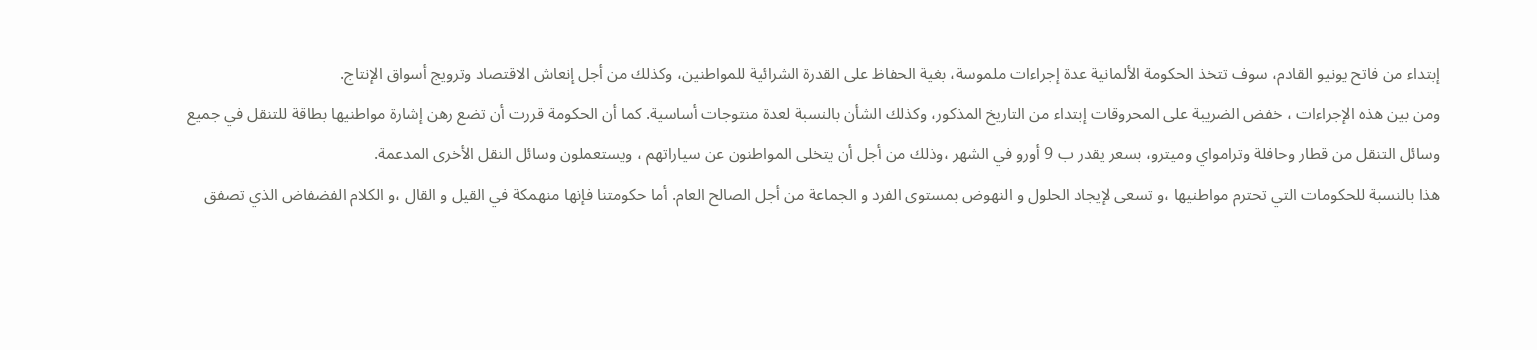إبتداء من فاتح يونيو القادم، سوف تتخذ الحكومة الألمانية عدة إجراءات ملموسة، بغية الحفاظ على القدرة الشرائية للمواطنين، وكذلك من أجل إنعاش الاقتصاد وترويج أسواق الإنتاج.
ومن بين هذه الإجراءات ، خفض الضريبة على المحروقات إبتداء من التاريخ المذكور، وكذلك الشأن بالنسبة لعدة منتوجات أساسية. كما أن الحكومة قررت أن تضع رهن إشارة مواطنيها بطاقة للتنقل في جميع وسائل التنقل من قطار وحافلة وترامواي وميترو، بسعر يقدر ب 9 أورو في الشهر ،وذلك من أجل أن يتخلى المواطنون عن سياراتهم ، ويستعملون وسائل النقل الأخرى المدعمة.
هذا بالنسبة للحكومات التي تحترم مواطنيها ،و تسعى لإيجاد الحلول و النهوض بمستوى الفرد و الجماعة من أجل الصالح العام. أما حكومتنا فإنها منهمكة في القيل و القال ،و الكلام الفضفاض الذي تصفق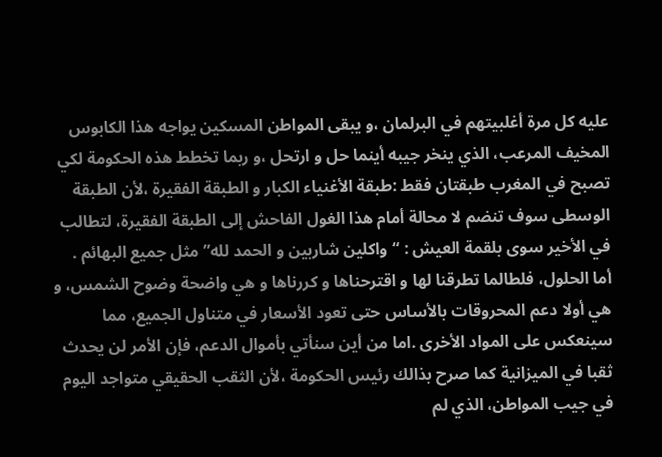عليه كل مرة أغلبيتهم في البرلمان ،و يبقى المواطن المسكين يواجه هذا الكابوس المخيف المرعب، الذي ينخر جيبه أينما حل و ارتحل ،و ربما تخطط هذه الحكومة لكي تصبح في المغرب طبقتان فقط :طبقة الأغنياء الكبار و الطبقة الفقيرة ،لأن الطبقة الوسطى سوف تنضم لا محالة أمام هذا الغول الفاحش إلى الطبقة الفقيرة، لتطالب في الأخير سوى بلقمة العيش : “واكلين شاربين و الحمد لله” مثل جميع البهائم .
أما الحلول، فلطالما تطرقنا لها و اقترحناها و كررناها و هي واضحة وضوح الشمس، و هي أولا دعم المحروقات بالأساس حتى تعود الأسعار في متناول الجميع، مما سينعكس على المواد الأخرى .اما من أين سنأتي بأموال الدعم، فإن الأمر لن يحدث ثقبا في الميزانية كما صرح بذالك رئيس الحكومة ،لأن الثقب الحقيقي متواجد اليوم في جيب المواطن، الذي لم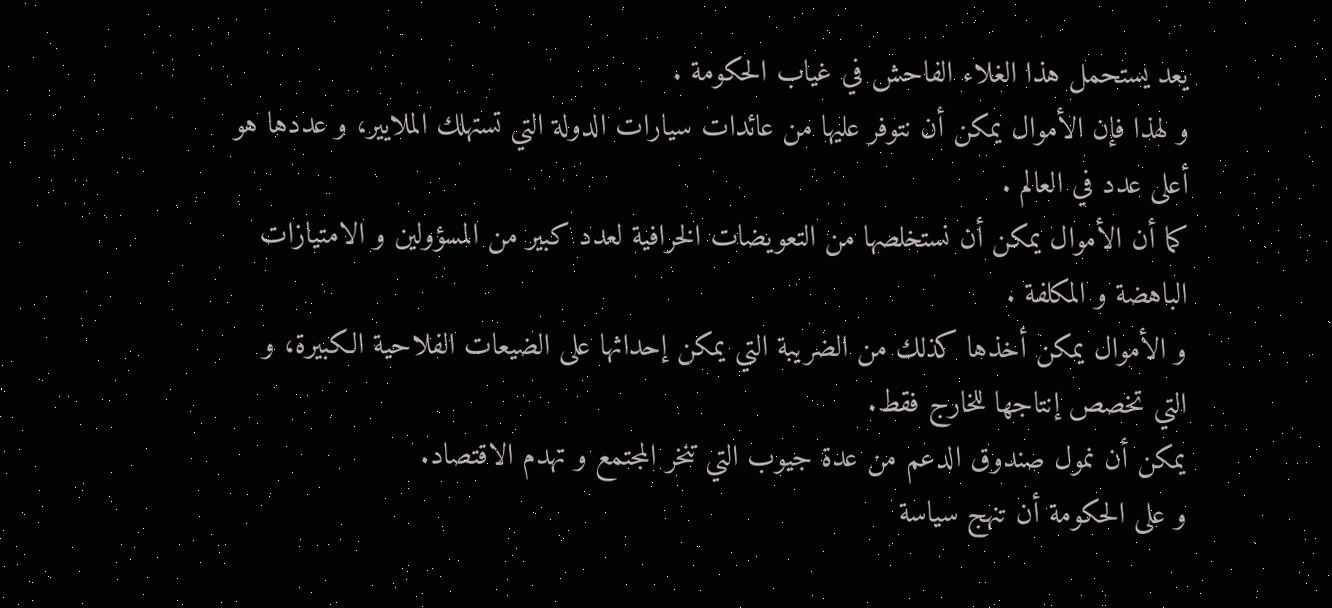يعد يستحمل هذا الغلاء الفاحش في غياب الحكومة .
و لهذا فإن الأموال يمكن أن نتوفر عليها من عائدات سيارات الدولة التي تستهلك الملايير، و عددها هو أعلى عدد في العالم .
كما أن الأموال يمكن أن نستخلصها من التعويضات الخرافية لعدد كبير من المسؤولين و الامتيازات الباهضة و المكلفة .
و الأموال يمكن أخذها كذلك من الضريبة التي يمكن إحداثها على الضيعات الفلاحية الكبيرة، و التي تخصص إنتاجها للخارج فقط.
يمكن أن نمول صندوق الدعم من عدة جيوب التي تنخر المجتمع و تهدم الاقتصاد.
و على الحكومة أن تنهج سياسة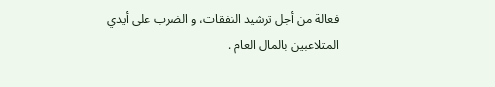فعالة من أجل ترشيد النفقات، و الضرب على أيدي المتلاعبين بالمال العام .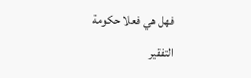فهل هي فعلا حكومة التفقير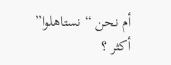أم نحن “نستاهلوا” أكثر ؟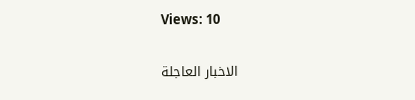Views: 10

الاخبار العاجلة